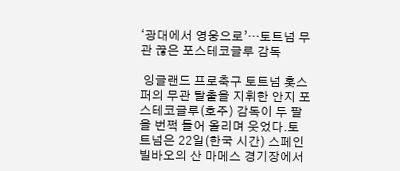‘광대에서 영웅으로’…토트넘 무관 끊은 포스테코글루 감독

 잉글랜드 프로축구 토트넘 홋스퍼의 무관 탈출을 지휘한 안지 포스테코글루(호주) 감독이 두 팔을 번쩍 들어 올리며 웃었다.토트넘은 22일(한국 시간) 스페인 빌바오의 산 마메스 경기장에서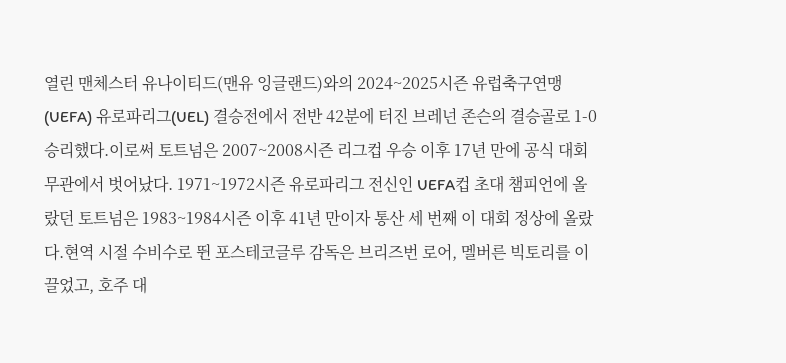열린 맨체스터 유나이티드(맨유 잉글랜드)와의 2024~2025시즌 유럽축구연맹(UEFA) 유로파리그(UEL) 결승전에서 전반 42분에 터진 브레넌 존슨의 결승골로 1-0 승리했다.이로써 토트넘은 2007~2008시즌 리그컵 우승 이후 17년 만에 공식 대회 무관에서 벗어났다. 1971~1972시즌 유로파리그 전신인 UEFA컵 초대 챔피언에 올랐던 토트넘은 1983~1984시즌 이후 41년 만이자 통산 세 번째 이 대회 정상에 올랐다.현역 시절 수비수로 뛴 포스테코글루 감독은 브리즈번 로어, 멜버른 빅토리를 이끌었고, 호주 대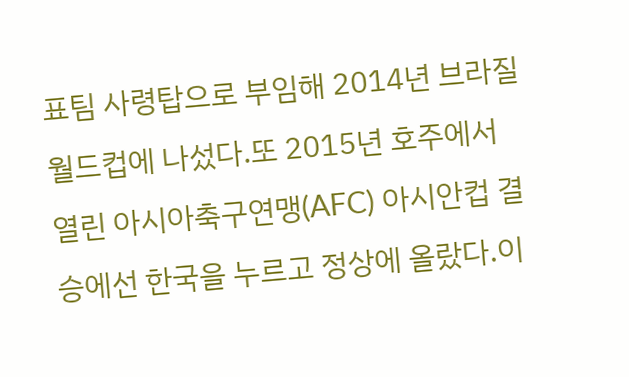표팀 사령탑으로 부임해 2014년 브라질월드컵에 나섰다.또 2015년 호주에서 열린 아시아축구연맹(AFC) 아시안컵 결승에선 한국을 누르고 정상에 올랐다.이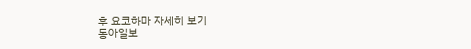후 요코하마 자세히 보기
동아일보